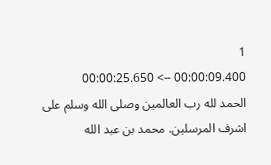1
00:00:09.400 --> 00:00:25.650
الحمد لله رب العالمين وصلى الله وسلم على اشرف المرسلين. محمد بن عبد الله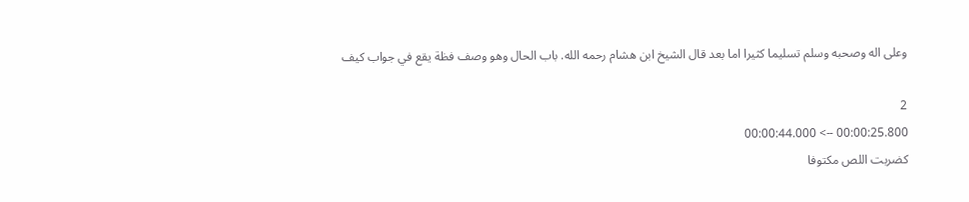وعلى اله وصحبه وسلم تسليما كثيرا اما بعد قال الشيخ ابن هشام رحمه الله. باب الحال وهو وصف فظة يقع في جواب كيف

2
00:00:25.800 --> 00:00:44.000
كضربت اللص مكتوفا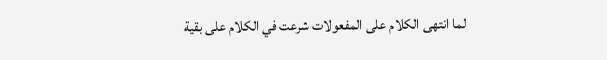لما انتهى الكلام على المفعولات شرعت في الكلام على بقية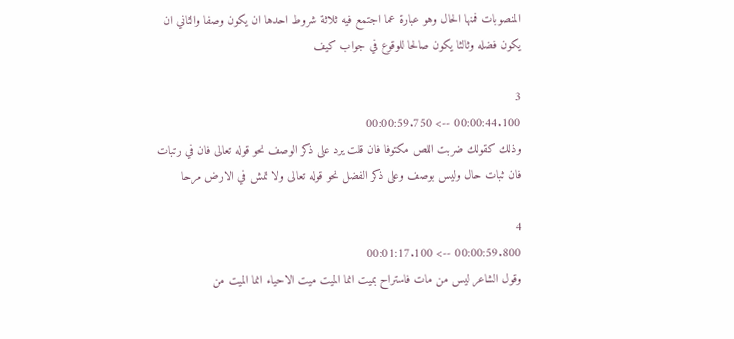المنصوبات فمنها الحال وهو عبارة عما اجتمع فيه ثلاثة شروط احدها ان يكون وصفا والثاني ان يكون فضله وثالثا يكون صالحا للوقوع في جواب كيف

3
00:00:44.100 --> 00:00:59.750
وذلك كقولك ضربت اللص مكتوفا فان قلت يرد على ذكر الوصف نحو قوله تعالى فان في رتبات فان ثبات حال وليس بوصف وعلى ذكر الفضل نحو قوله تعالى ولا تمش في الارض مرحا

4
00:00:59.800 --> 00:01:17.100
وقول الشاعر ليس من مات فاستراح بميت انما الميت ميت الاحياء انما الميت من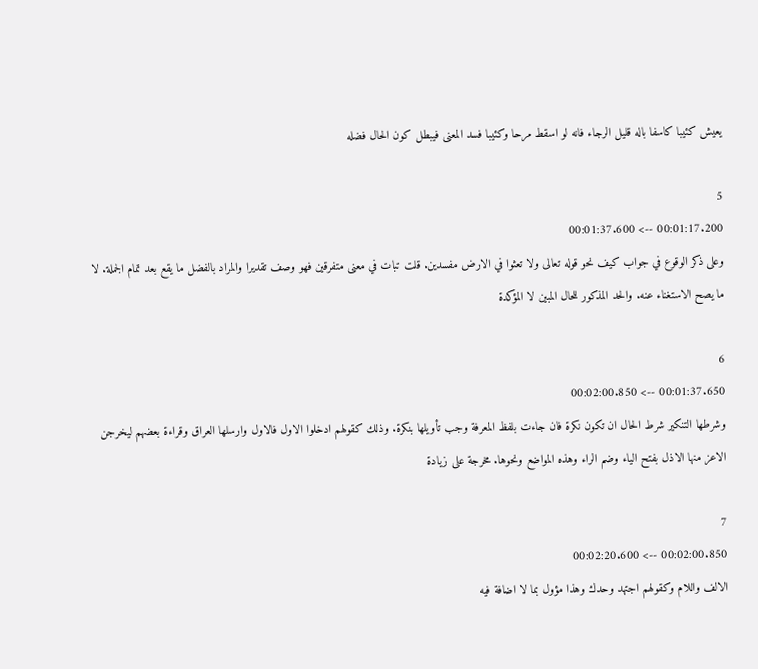يعيش كئيبا كاسفا باله قليل الرجاء فانه لو اسقط مرحا وكئيبا فسد المعنى فيبطل كون الحال فضله

5
00:01:17.200 --> 00:01:37.600
وعلى ذكر الوقوع في جواب كيف نحو قوله تعالى ولا تعثوا في الارض مفسدين. قلت تبات في معنى متفرقين فهو وصف تقديرا والمراد بالفضل ما يقع بعد تمام الجملة. لا ما يصح الاستغناء عنه. والحد المذكور للحال المبين لا المؤكدة

6
00:01:37.650 --> 00:02:00.850
وشرطها التنكير شرط الحال ان تكون نكرة فان جاءت بلفظ المعرفة وجب تأويلها بنكرة. وذلك كقولهم ادخلوا الاول فالاول وارسلها العراق وقراءة بعضهم ليخرجن الاعز منها الاذل بفتح الياء وضم الراء وهذه المواضع ونحوها. مخرجة على زيادة

7
00:02:00.850 --> 00:02:20.600
الالف واللام وكقولهم اجتهد وحدك وهذا مؤول بما لا اضافة فيه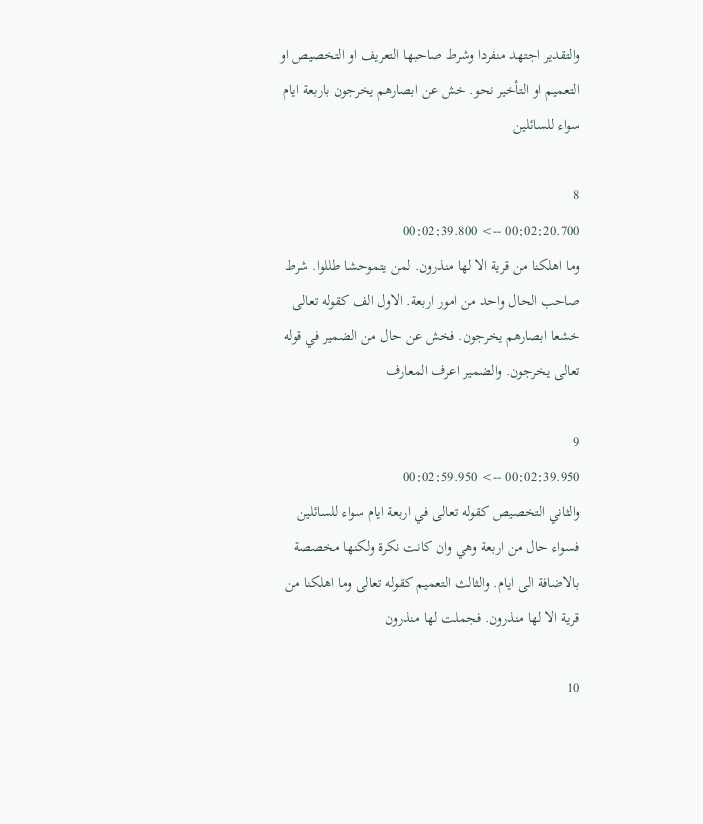والتقدير اجتهد منفردا وشرط صاحبها التعريف او التخصيص او التعميم او التأخير نحو. خش عن ابصارهم يخرجون باربعة ايام سواء للسائلين

8
00:02:20.700 --> 00:02:39.800
وما اهلكنا من قرية الا لها منذرون. لمن يتموحشا طللوا. شرط صاحب الحال واحد من امور اربعة. الاول الف كقوله تعالى خشعا ابصارهم يخرجون. فخش عن حال من الضمير في قوله تعالى يخرجون. والضمير اعرف المعارف

9
00:02:39.950 --> 00:02:59.950
والثاني التخصيص كقوله تعالى في اربعة ايام سواء للسائلين فسواء حال من اربعة وهي وان كانت نكرة ولكنها مخصصة بالاضافة الى ايام. والثالث التعميم كقوله تعالى وما اهلكنا من قرية الا لها منذرون. فجملت لها منذرون

10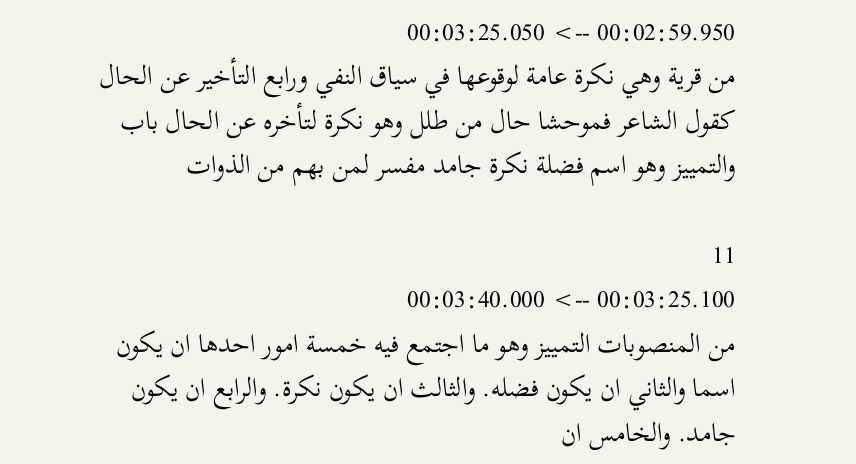00:02:59.950 --> 00:03:25.050
من قرية وهي نكرة عامة لوقوعها في سياق النفي ورابع التأخير عن الحال كقول الشاعر فموحشا حال من طلل وهو نكرة لتأخره عن الحال باب والتمييز وهو اسم فضلة نكرة جامد مفسر لمن بهم من الذوات

11
00:03:25.100 --> 00:03:40.000
من المنصوبات التمييز وهو ما اجتمع فيه خمسة امور احدها ان يكون اسما والثاني ان يكون فضله. والثالث ان يكون نكرة. والرابع ان يكون جامد. والخامس ان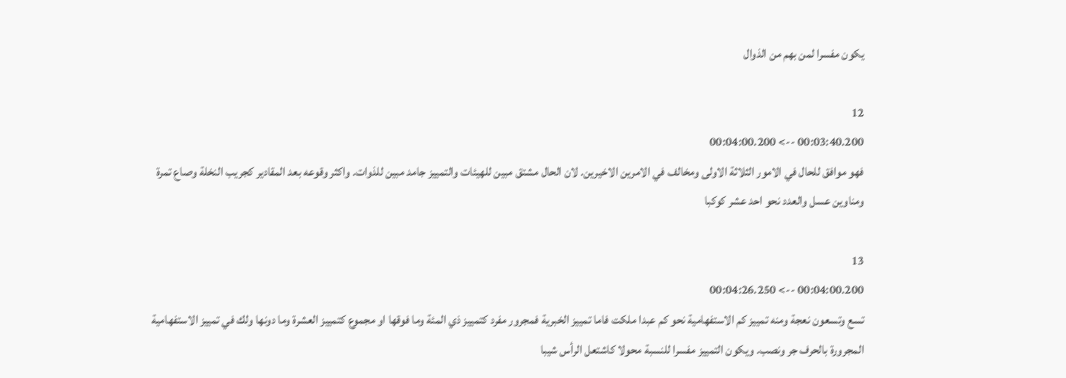يكون مفسرا لمن بهم من الذوال

12
00:03:40.200 --> 00:04:00.200
فهو موافق للحال في الامور الثلاثة الاولى ومخالف في الامرين الاخيرين. لان الحال مشتق مبين للهيئات والتمييز جامد مبين للذوات. واكثر وقوعه بعد المقادير كجريب النخلة وصاع تمرة ومناوين عسل والعدد نحو احد عشر كوكبا

13
00:04:00.200 --> 00:04:26.250
تسع وتسعون نعجة ومنه تمييز كم الاستفهامية نحو كم عبدا ملكت فاما تمييز الخبرية فمجرور مفرد كتمييز ذي المئة وما فوقها او مجموع كتمييز العشرة وما دونها ولك في تمييز الاستفهامية المجرورة بالحرف جر ونصب. ويكون التمييز مفسرا للنسبة محولا كاشتعل الرأس شيبا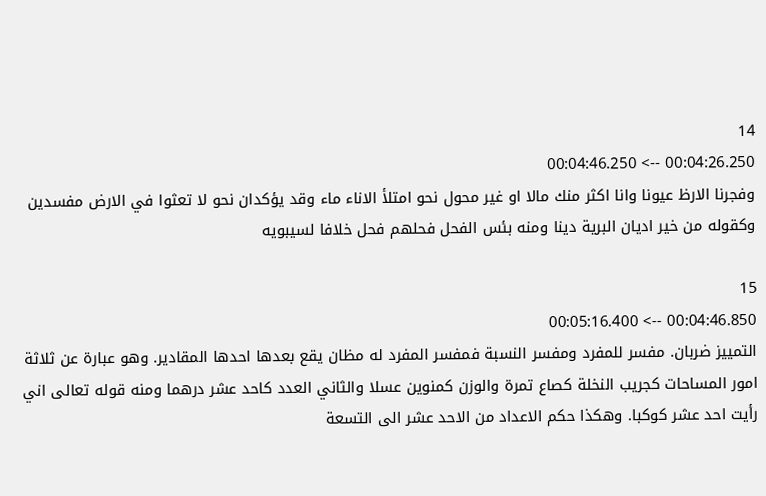14
00:04:26.250 --> 00:04:46.250
وفجرنا الارظ عيونا وانا اكثر منك مالا او غير محول نحو امتلأ الاناء ماء وقد يؤكدان نحو لا تعثوا في الارض مفسدين وكقوله من خير اديان البرية دينا ومنه بئس الفحل فحلهم فحل خلافا لسيبويه

15
00:04:46.850 --> 00:05:16.400
التمييز ضربان. مفسر للمفرد ومفسر النسبة فمفسر المفرد له مظان يقع بعدها احدها المقادير. وهو عبارة عن ثلاثة امور المساحات كجريب النخلة كصاع تمرة والوزن كمنوين عسلا والثاني العدد كاحد عشر درهما ومنه قوله تعالى اني رأيت احد عشر كوكبا. وهكذا حكم الاعداد من الاحد عشر الى التسعة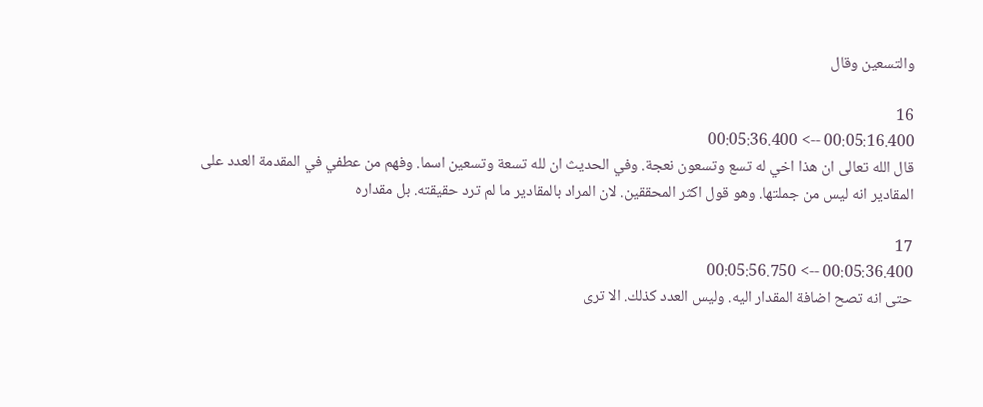والتسعين وقال

16
00:05:16.400 --> 00:05:36.400
قال الله تعالى ان هذا اخي له تسع وتسعون نعجة. وفي الحديث ان لله تسعة وتسعين اسما. وفهم من عطفي في المقدمة العدد على المقادير انه ليس من جملتها. وهو قول اكثر المحققين. لان المراد بالمقادير ما لم ترد حقيقته. بل مقداره

17
00:05:36.400 --> 00:05:56.750
حتى انه تصح اضافة المقدار اليه. وليس العدد كذلك. الا ترى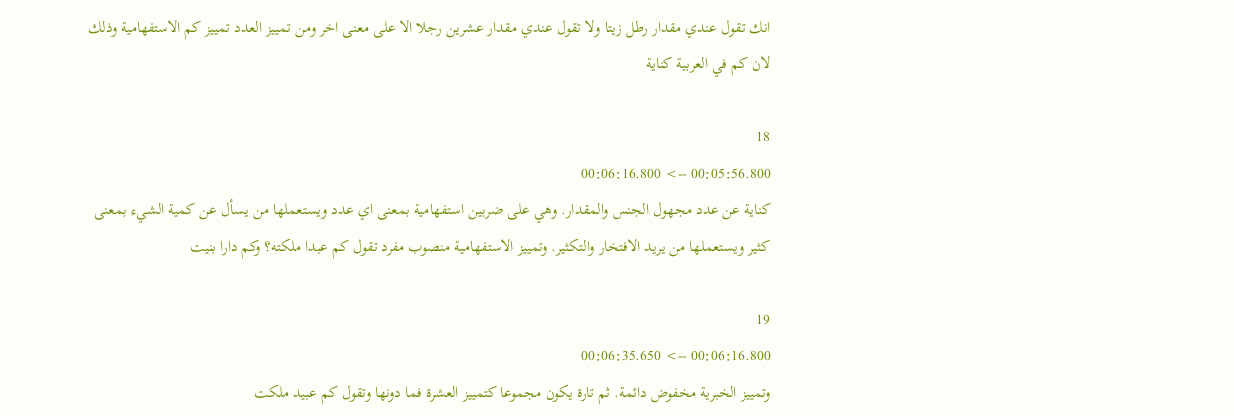انك تقول عندي مقدار رطل زيتا ولا تقول عندي مقدار عشرين رجلا الا على معنى اخر ومن تمييز العدد تمييز كم الاستفهامية وذلك لان كم في العربية كناية

18
00:05:56.800 --> 00:06:16.800
كناية عن عدد مجهول الجنس والمقدار. وهي على ضربين استفهامية بمعنى اي عدد ويستعملها من يسأل عن كمية الشيء بمعنى كثير ويستعملها من يريد الافتخار والتكثير. وتمييز الاستفهامية منصوب مفرد تقول كم عبدا ملكته؟ وكم دارا بنيت

19
00:06:16.800 --> 00:06:35.650
وتمييز الخبرية مخفوض دائمة. ثم تارة يكون مجموعا كتمييز العشرة فما دونها وتقول كم عبيد ملكت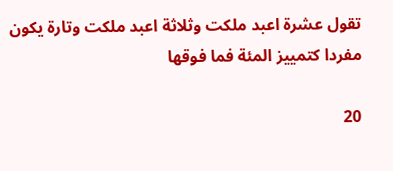تقول عشرة اعبد ملكت وثلاثة اعبد ملكت وتارة يكون مفردا كتمييز المئة فما فوقها

20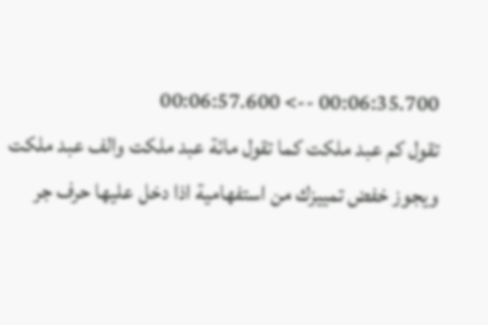00:06:35.700 --> 00:06:57.600
تقول كم عبد ملكت كما تقول مائة عبد ملكت والف عبد ملكت ويجوز خفض تمييزك من استفهامية اذا دخل عليها حرف جر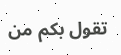تقول بكم من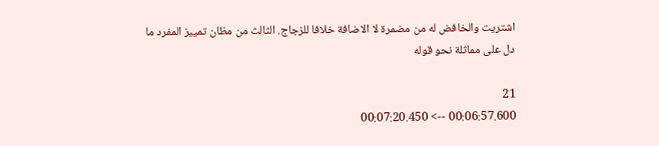اشتريت والخافض له من مضمرة لا الاضافة خلافا للزجاج. الثالث من مظان تمييز المفرد ما دل على مماثلة نحو قوله

21
00:06:57.600 --> 00:07:20.450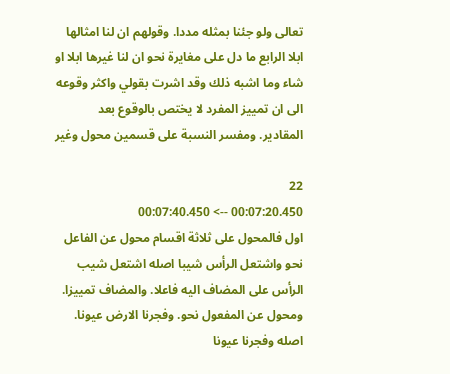تعالى ولو جئنا بمثله مددا. وقولهم ان لنا امثالها ابلا الرابع ما دل على مغايرة نحو ان لنا غيرها ابلا او شاء وما اشبه ذلك وقد اشرت بقولي واكثر وقوعه الى ان تمييز المفرد لا يختص بالوقوع بعد المقادير. ومفسر النسبة على قسمين محول وغير

22
00:07:20.450 --> 00:07:40.450
اول فالمحول على ثلاثة اقسام محول عن الفاعل نحو واشتعل الرأس شيبا اصله اشتعل شيب الرأس على المضاف اليه فاعلا. والمضاف تمييزا. ومحول عن المفعول نحو. وفجرنا الارض عيونا. اصله وفجرنا عيونا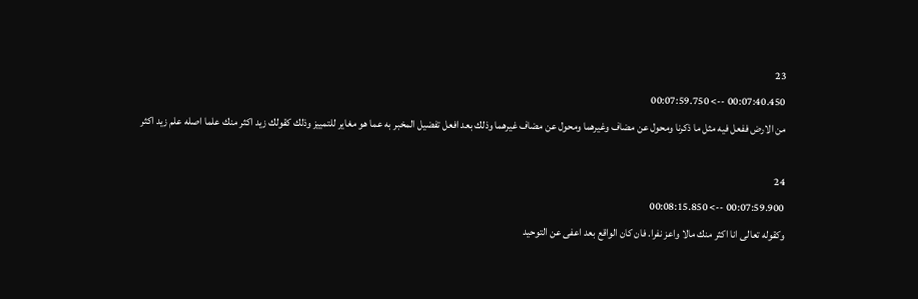23
00:07:40.450 --> 00:07:59.750
من الارض ففعل فيه مثل ما ذكرنا ومحول عن مضاف وغيرهما ومحول عن مضاف غيرهما وذلك بعد افعل تفضيل المخبر به عما هو مغاير للتمييز وذلك كقولك زيد اكثر منك علما اصله علم زيد اكثر

24
00:07:59.900 --> 00:08:15.850
وكقوله تعالى انا اكثر منك مالا واعز نفرا. فان كان الواقع بعد اعفى عن التوحيد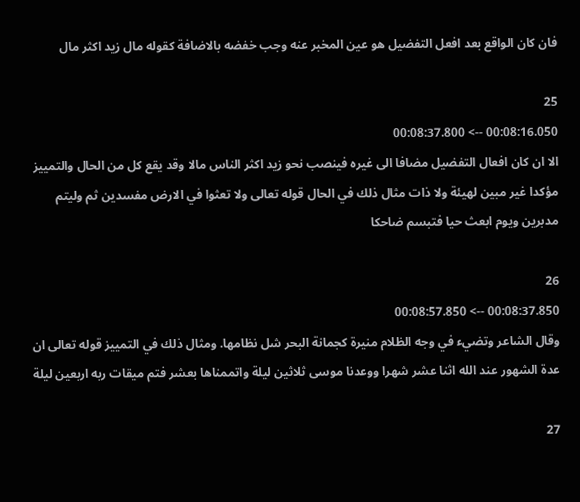فان كان الواقع بعد افعل التفضيل هو عين المخبر عنه وجب خفضه بالاضافة كقوله مال زيد اكثر مال

25
00:08:16.050 --> 00:08:37.800
الا ان كان افعال التفضيل مضافا الى غيره فينصب نحو زيد اكثر الناس مالا وقد يقع كل من الحال والتمييز مؤكدا غير مبين لهيئة ولا ذات مثال ذلك في الحال قوله تعالى ولا تعثوا في الارض مفسدين ثم وليتم مدبرين ويوم ابعث حيا فتبسم ضاحكا

26
00:08:37.850 --> 00:08:57.850
وقال الشاعر وتضيء في وجه الظلام منيرة كجمانة البحر شل نظامها. ومثال ذلك في التمييز قوله تعالى ان عدة الشهور عند الله اثنا عشر شهرا ووعدنا موسى ثلاثين ليلة واتممناها بعشر فتم ميقات ربه اربعين ليلة

27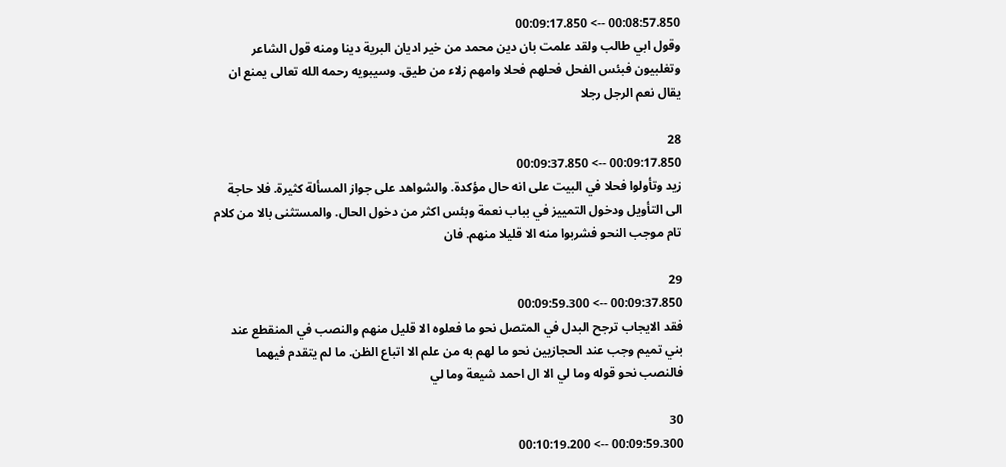00:08:57.850 --> 00:09:17.850
وقول ابي طالب ولقد علمت بان دين محمد من خير اديان البرية دينا ومنه قول الشاعر وتغلبيون فبئس الفحل فحلهم فحلا وامهم زلاء من طيق. وسيبويه رحمه الله تعالى يمنع ان يقال نعم الرجل رجلا

28
00:09:17.850 --> 00:09:37.850
زيد وتأولوا فحلا في البيت على انه حال مؤكدة. والشواهد على جواز المسألة كثيرة. فلا حاجة الى التأويل ودخول التمييز في بباب نعمة وبئس اكثر من دخول الحال. والمستثنى بالا من كلام تام موجب النحو فشربوا منه الا قليلا منهم. فان

29
00:09:37.850 --> 00:09:59.300
فقد الايجاب ترجح البدل في المتصل نحو ما فعلوه الا قليل منهم والنصب في المنقطع عند بني تميم وجب عند الحجازيين نحو ما لهم به من علم الا اتباع الظن. ما لم يتقدم فيهما فالنصب نحو قوله وما لي الا ال احمد شيعة وما لي

30
00:09:59.300 --> 00:10:19.200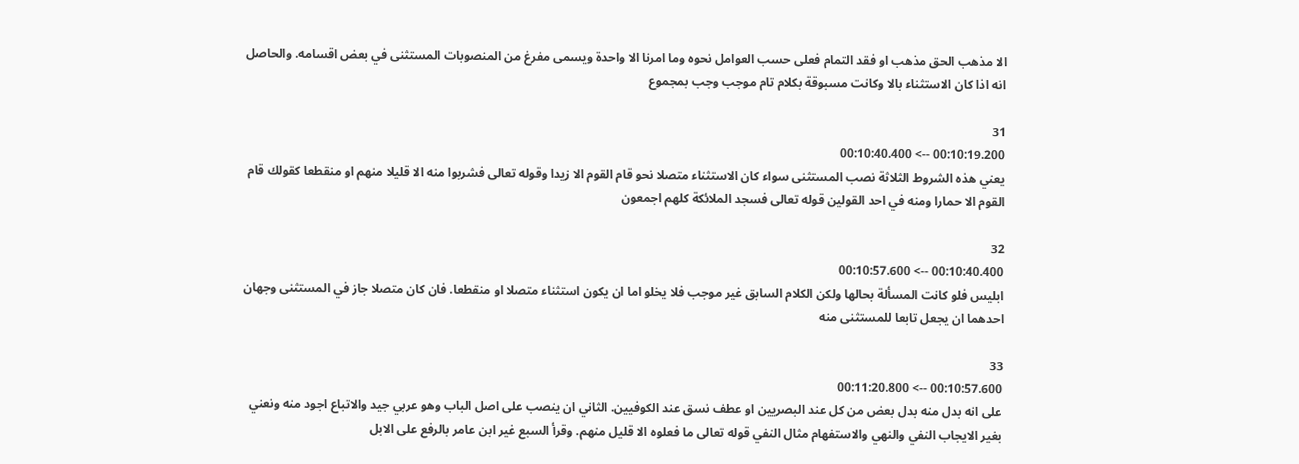الا مذهب الحق مذهب او فقد التمام فعلى حسب العوامل نحوه وما امرنا الا واحدة ويسمى مفرغ من المنصوبات المستثنى في بعض اقسامه. والحاصل انه اذا كان الاستثناء بالا وكانت مسبوقة بكلام تام موجب وجب بمجموع

31
00:10:19.200 --> 00:10:40.400
يعني هذه الشروط الثلاثة نصب المستثنى سواء كان الاستثناء متصلا نحو قام القوم الا زيدا وقوله تعالى فشربوا منه الا قليلا منهم او منقطعا كقولك قام القوم الا حمارا ومنه في احد القولين قوله تعالى فسجد الملائكة كلهم اجمعون

32
00:10:40.400 --> 00:10:57.600
ابليس فلو كانت المسألة بحالها ولكن الكلام السابق غير موجب فلا يخلو اما ان يكون استثناء متصلا او منقطعا. فان كان متصلا جاز في المستثنى وجهان احدهما ان يجعل تابعا للمستثنى منه

33
00:10:57.600 --> 00:11:20.800
على انه بدل منه بدل بعض من كل عند البصريين او عطف نسق عند الكوفيين. الثاني ان ينصب على اصل الباب وهو عربي جيد والاتباع اجود منه ونعني بغير الايجاب النفي والنهي والاستفهام مثال النفي قوله تعالى ما فعلوه الا قليل منهم. وقرأ السبع غير ابن عامر بالرفع على الابل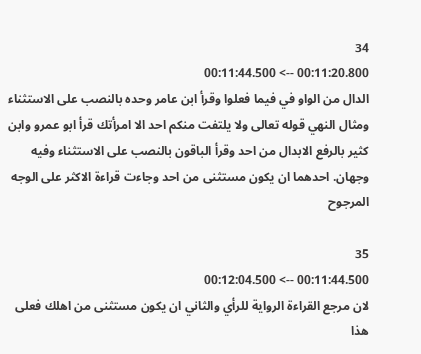34
00:11:20.800 --> 00:11:44.500
الدال من الواو في فيما فعلوا وقرأ ابن عامر وحده بالنصب على الاستثناء ومثال النهي قوله تعالى ولا يلتفت منكم احد الا امرأتك قرأ ابو عمرو وابن كثير بالرفع الابدال من احد وقرأ الباقون بالنصب على الاستثناء وفيه وجهان. احدهما ان يكون مستثنى من احد وجاءت قراءة الاكثر على الوجه المرجوح

35
00:11:44.500 --> 00:12:04.500
لان مرجع القراءة الرواية للرأي والثاني ان يكون مستثنى من اهلك فعلى هذا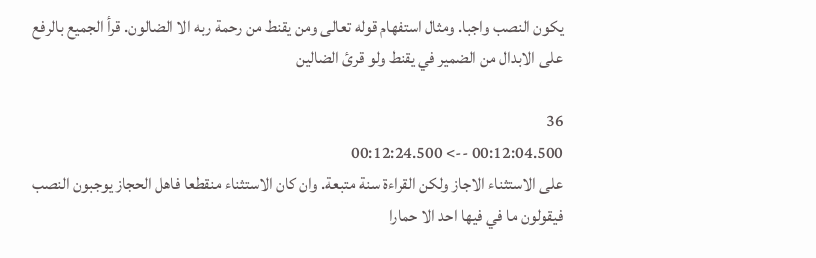يكون النصب واجبا. ومثال استفهام قوله تعالى ومن يقنط من رحمة ربه الا الضالون. قرأ الجميع بالرفع على الابدال من الضمير في يقنط ولو قرئ الضالين

36
00:12:04.500 --> 00:12:24.500
على الاستثناء الاجاز ولكن القراءة سنة متبعة. وان كان الاستثناء منقطعا فاهل الحجاز يوجبون النصب فيقولون ما في فيها احد الا حمارا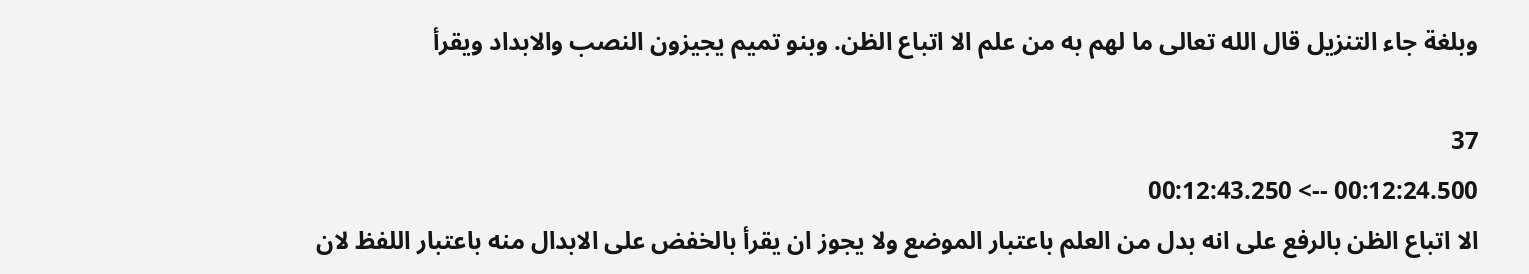وبلغة جاء التنزيل قال الله تعالى ما لهم به من علم الا اتباع الظن. وبنو تميم يجيزون النصب والابداد ويقرأ

37
00:12:24.500 --> 00:12:43.250
الا اتباع الظن بالرفع على انه بدل من العلم باعتبار الموضع ولا يجوز ان يقرأ بالخفض على الابدال منه باعتبار اللفظ لان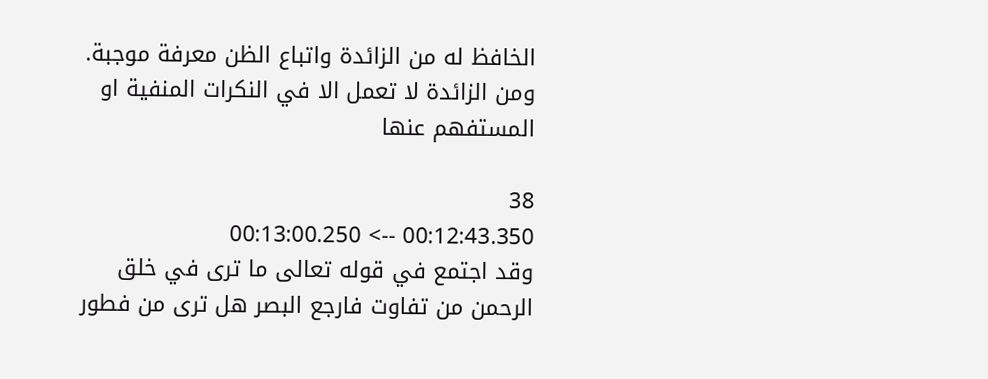الخافظ له من الزائدة واتباع الظن معرفة موجبة. ومن الزائدة لا تعمل الا في النكرات المنفية او المستفهم عنها

38
00:12:43.350 --> 00:13:00.250
وقد اجتمع في قوله تعالى ما ترى في خلق الرحمن من تفاوت فارجع البصر هل ترى من فطور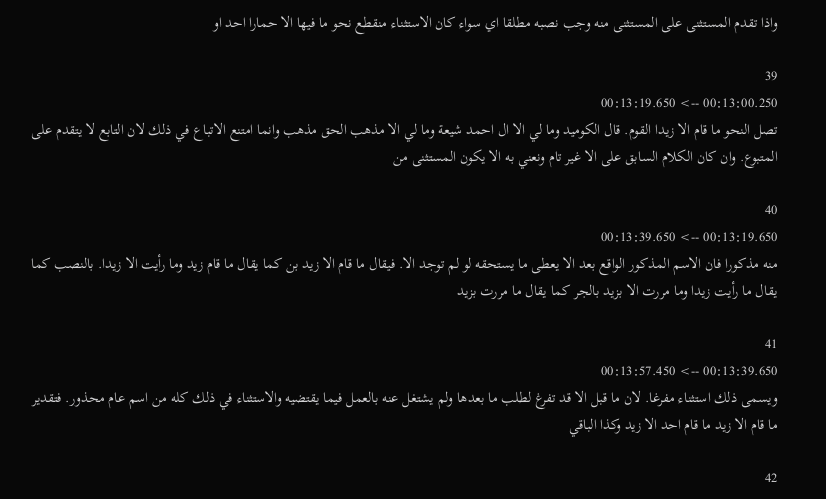واذا تقدم المستثنى على المستثنى منه وجب نصبه مطلقا اي سواء كان الاستثناء منقطع نحو ما فيها الا حمارا احد او

39
00:13:00.250 --> 00:13:19.650
تصل النحو ما قام الا زيدا القوم. قال الكوميد وما لي الا ال احمد شيعة وما لي الا مذهب الحق مذهب وانما امتنع الاتباع في ذلك لان التابع لا يتقدم على المتبوع. وان كان الكلام السابق على الا غير تام ونعني به الا يكون المستثنى من

40
00:13:19.650 --> 00:13:39.650
منه مذكورا فان الاسم المذكور الواقع بعد الا يعطى ما يستحقه لو لم توجد الا. فيقال ما قام الا زيد بن كما يقال ما قام زيد وما رأيت الا زيدا. بالنصب كما يقال ما رأيت زيدا وما مررت الا بزيد بالجر كما يقال ما مررت بزيد

41
00:13:39.650 --> 00:13:57.450
ويسمى ذلك استثناء مفرغا. لان ما قبل الا قد تفرغ لطلب ما بعدها ولم يشتغل عنه بالعمل فيما يقتضيه والاستثناء في ذلك كله من اسم عام محذور. فتقدير ما قام الا زيد ما قام احد الا زيد وكذا الباقي

42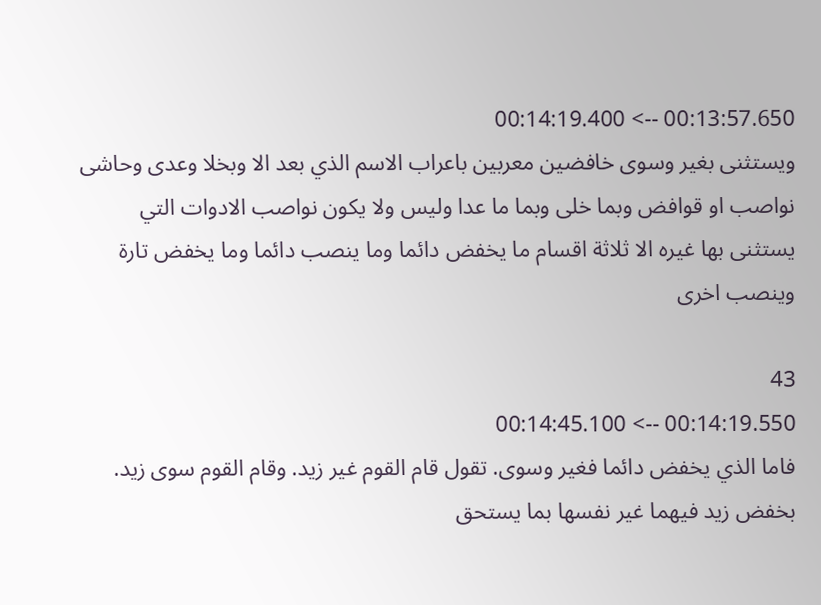00:13:57.650 --> 00:14:19.400
ويستثنى بغير وسوى خافضين معربين باعراب الاسم الذي بعد الا وبخلا وعدى وحاشى نواصب او قوافض وبما خلى وبما ما عدا وليس ولا يكون نواصب الادوات التي يستثنى بها غيره الا ثلاثة اقسام ما يخفض دائما وما ينصب دائما وما يخفض تارة وينصب اخرى

43
00:14:19.550 --> 00:14:45.100
فاما الذي يخفض دائما فغير وسوى. تقول قام القوم غير زيد. وقام القوم سوى زيد. بخفض زيد فيهما غير نفسها بما يستحق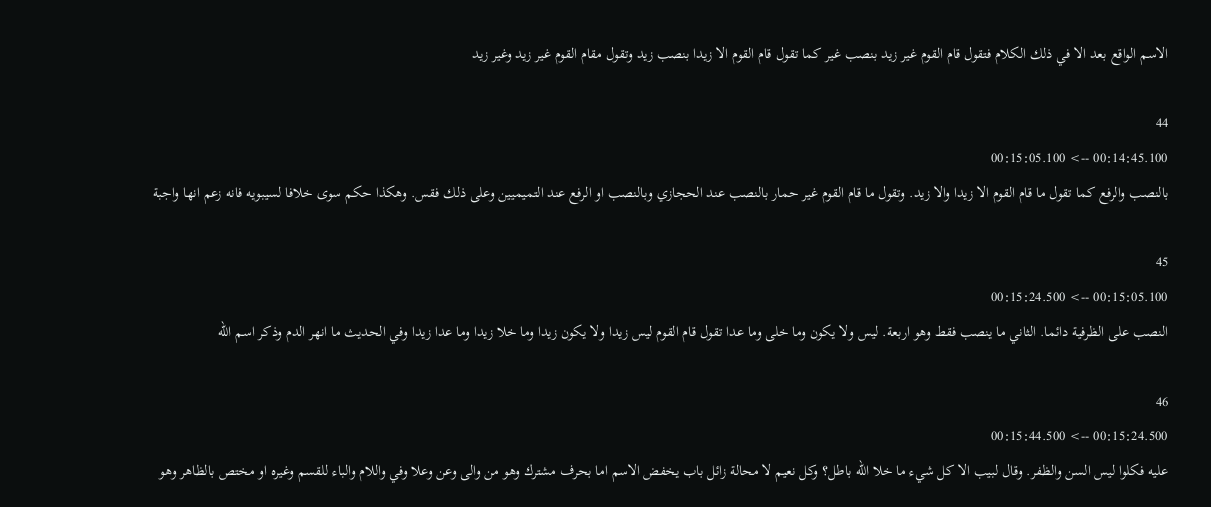الاسم الواقع بعد الا في ذلك الكلام فتقول قام القوم غير زيد بنصب غير كما تقول قام القوم الا زيدا بنصب زيد وتقول مقام القوم غير زيد وغير زيد

44
00:14:45.100 --> 00:15:05.100
بالنصب والرفع كما تقول ما قام القوم الا زيدا والا زيد. وتقول ما قام القوم غير حمار بالنصب عند الحجازي وبالنصب او الرفع عند التميميين وعلى ذلك فقس. وهكذا حكم سوى خلافا لسيبويه فانه زعم انها واجبة

45
00:15:05.100 --> 00:15:24.500
النصب على الظرفية دائما. الثاني ما ينصب فقط وهو اربعة. ليس ولا يكون وما خلى وما عدا تقول قام القوم ليس زيدا ولا يكون زيدا وما خلا زيدا وما عدا زيدا وفي الحديث ما انهر الدم وذكر اسم الله

46
00:15:24.500 --> 00:15:44.500
عليه فكلوا ليس السن والظفر. وقال لبيب الا كل شيء ما خلا الله باطل؟ وكل نعيم لا محالة زائل باب يخفض الاسم اما بحرف مشترك وهو من والى وعن وعلا وفي واللام والباء للقسم وغيره او مختص بالظاهر وهو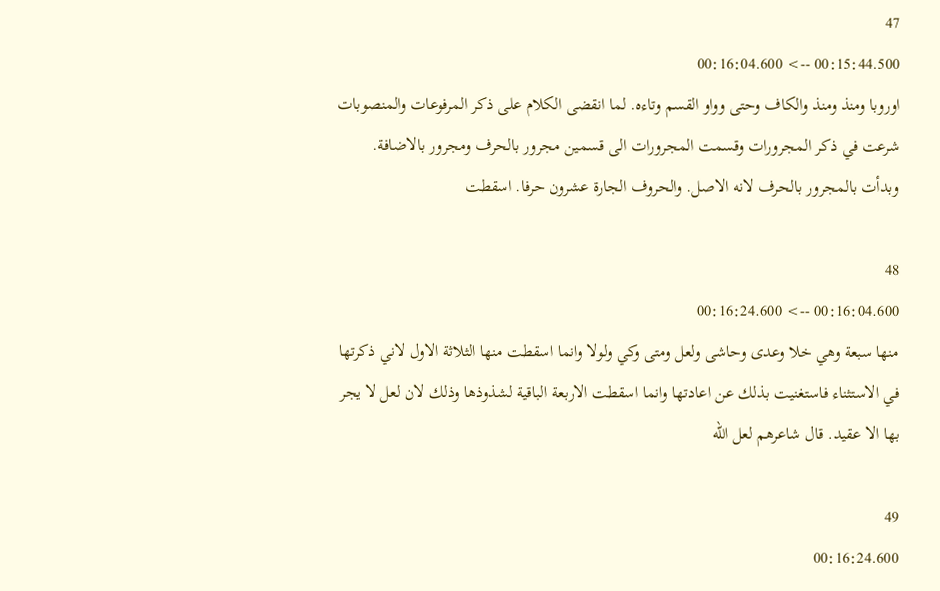47
00:15:44.500 --> 00:16:04.600
اوروبا ومنذ ومنذ والكاف وحتى وواو القسم وتاءه. لما انقضى الكلام على ذكر المرفوعات والمنصوبات شرعت في ذكر المجرورات وقسمت المجرورات الى قسمين مجرور بالحرف ومجرور بالاضافة. وبدأت بالمجرور بالحرف لانه الاصل. والحروف الجارة عشرون حرفا. اسقطت

48
00:16:04.600 --> 00:16:24.600
منها سبعة وهي خلا وعدى وحاشى ولعل ومتى وكي ولولا وانما اسقطت منها الثلاثة الاول لاني ذكرتها في الاستثناء فاستغنيت بذلك عن اعادتها وانما اسقطت الاربعة الباقية لشذوذها وذلك لان لعل لا يجر بها الا عقيد. قال شاعرهم لعل الله

49
00:16:24.600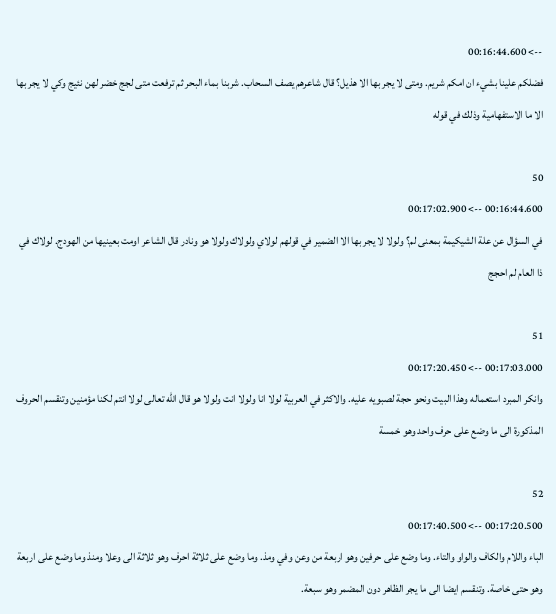--> 00:16:44.600
فضلكم علينا بشيء ان امكم شريم. ومتى لا يجر بها الا هذيل؟ قال شاعرهم يصف السحاب. شربنا بماء البحر ثم ترفعت متى لجج خضر لهن نئيج وكي لا يجر بها الا ما الاستفهامية وذلك في قوله

50
00:16:44.600 --> 00:17:02.900
في السؤال عن علة الشيكيمة بمعنى لم؟ ولولا لا يجر بها الا الضمير في قولهم لولاي ولولاك ولولا هو ونادر قال الشاعر اومت بعينيها من الهودج. لولاك في ذا العام لم احجج

51
00:17:03.000 --> 00:17:20.450
وانكر المبرد استعماله وهذا البيت ونحو حجة لصبويه عليه. والاكثر في العربية لولا انا ولولا انت ولولا هو قال الله تعالى لولا انتم لكنا مؤمنين وتنقسم الحروف المذكورة الى ما وضع على حرف واحد وهو خمسة

52
00:17:20.500 --> 00:17:40.500
الباء واللام والكاف والواو والتاء. وما وضع على حرفين وهو اربعة من وعن وفي ومذ. وما وضع على ثلاثة احرف وهو ثلاثة الى وعلا ومنذ وما وضع على اربعة وهو حتى خاصة. وتنقسم ايضا الى ما يجر الظاهر دون المضمر وهو سبعة.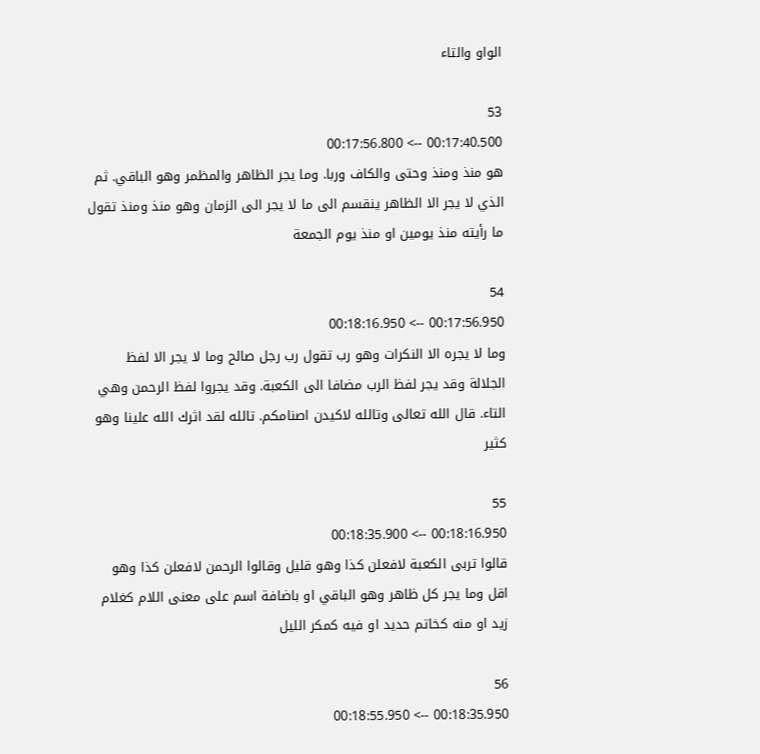الواو والتاء

53
00:17:40.500 --> 00:17:56.800
هو منذ ومنذ وحتى والكاف وربا. وما يجر الظاهر والمظمر وهو الباقي. ثم الذي لا يجر الا الظاهر ينقسم الى ما لا يجر الى الزمان وهو منذ ومنذ تقول ما رأيته منذ يومين او منذ يوم الجمعة

54
00:17:56.950 --> 00:18:16.950
وما لا يجره الا النكرات وهو رب تقول رب رجل صالح وما لا يجر الا لفظ الجلالة وقد يجر لفظ الرب مضافا الى الكعبة. وقد يجروا لفظ الرحمن وهي التاء. قال الله تعالى وتالله لاكيدن اصنامكم. تالله لقد اثرك الله علينا وهو كثير

55
00:18:16.950 --> 00:18:35.900
قالوا تربى الكعبة لافعلن كذا وهو قليل وقالوا الرحمن لافعلن كذا وهو اقل وما يجر كل ظاهر وهو الباقي او باضافة اسم على معنى اللام كغلام زيد او منه كخاتم حديد او فيه كمكر الليل

56
00:18:35.950 --> 00:18:55.950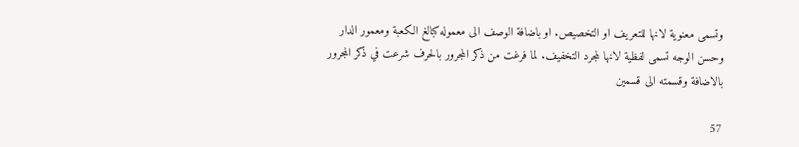وتسمى معنوية لانها للتعريف او التخصيص. او باضافة الوصف الى معموله كبالغ الكعبة ومعمور الدار وحسن الوجه تسمى لفظية لانها لمجرد التخفيف. لما فرغت من ذكر المجرور بالحرف شرعت في ذكر المجرور بالاضافة وقسمته الى قسمين

57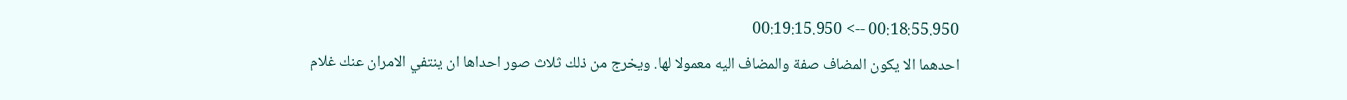00:18:55.950 --> 00:19:15.950
احدهما الا يكون المضاف صفة والمضاف اليه معمولا لها. ويخرج من ذلك ثلاث صور احداها ان ينتفي الامران عنك غلام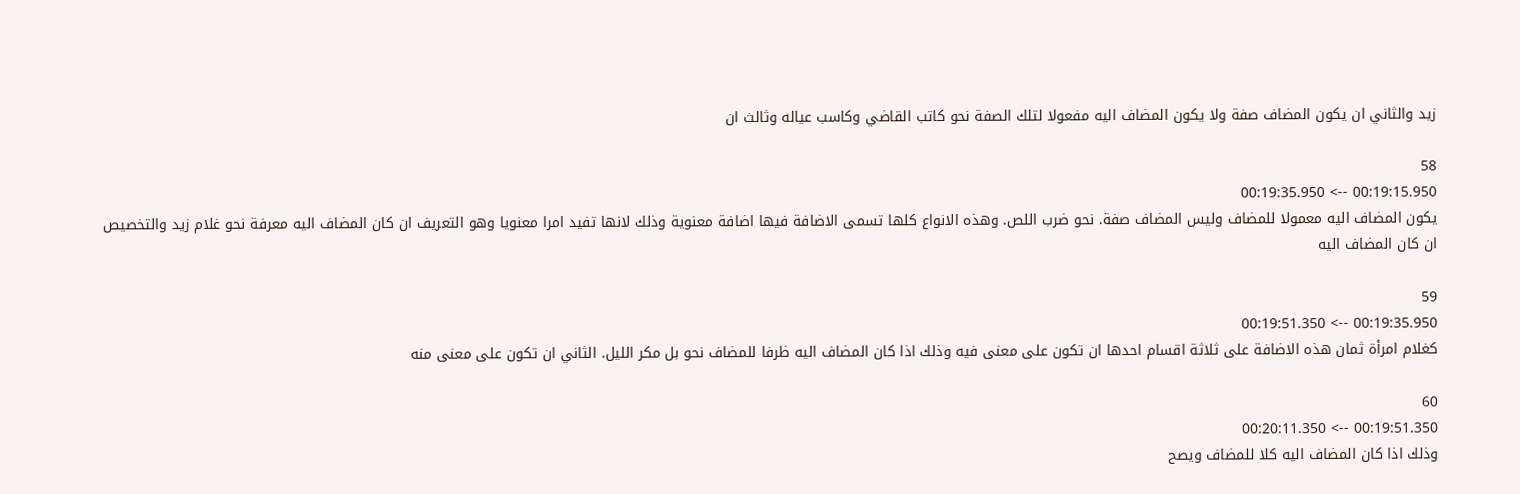زيد والثاني ان يكون المضاف صفة ولا يكون المضاف اليه مفعولا لتلك الصفة نحو كاتب القاضي وكاسب عياله وثالث ان

58
00:19:15.950 --> 00:19:35.950
يكون المضاف اليه معمولا للمضاف وليس المضاف صفة. نحو ضرب اللص. وهذه الانواع كلها تسمى الاضافة فيها اضافة معنوية وذلك لانها تفيد امرا معنويا وهو التعريف ان كان المضاف اليه معرفة نحو غلام زيد والتخصيص ان كان المضاف اليه

59
00:19:35.950 --> 00:19:51.350
كغلام امرأة ثمان هذه الاضافة على ثلاثة اقسام احدها ان تكون على معنى فيه وذلك اذا كان المضاف اليه ظرفا للمضاف نحو بل مكر الليل. الثاني ان تكون على معنى منه

60
00:19:51.350 --> 00:20:11.350
وذلك اذا كان المضاف اليه كلا للمضاف ويصح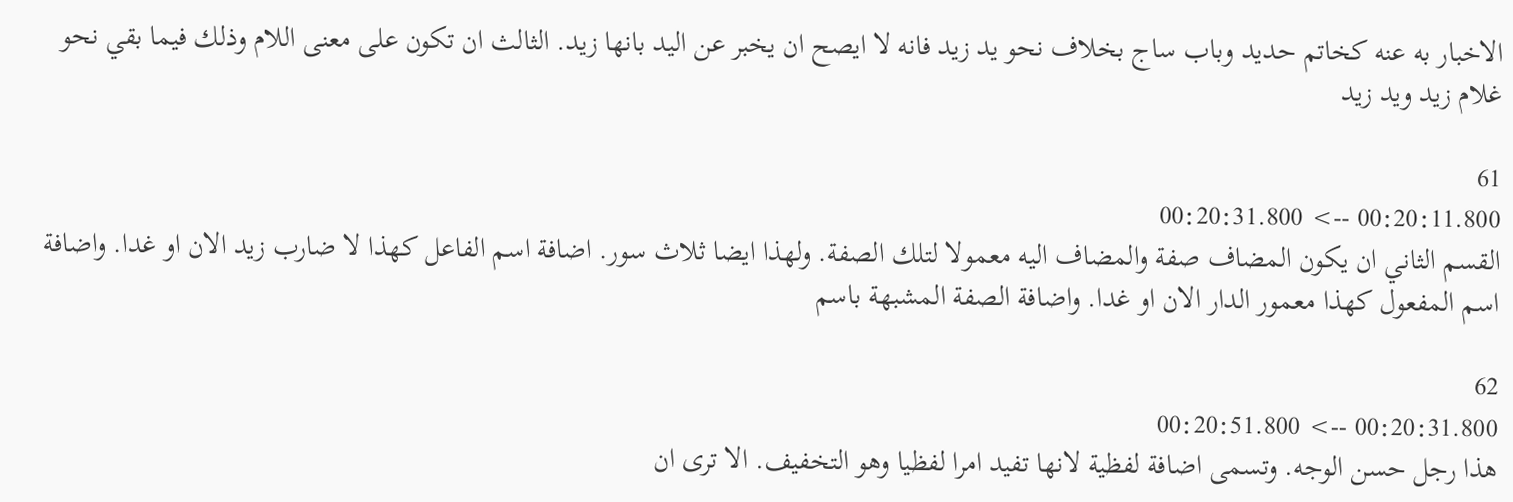الاخبار به عنه كخاتم حديد وباب ساج بخلاف نحو يد زيد فانه لا ايصح ان يخبر عن اليد بانها زيد. الثالث ان تكون على معنى اللام وذلك فيما بقي نحو غلام زيد ويد زيد

61
00:20:11.800 --> 00:20:31.800
القسم الثاني ان يكون المضاف صفة والمضاف اليه معمولا لتلك الصفة. ولهذا ايضا ثلاث سور. اضافة اسم الفاعل كهذا لا ضارب زيد الان او غدا. واضافة اسم المفعول كهذا معمور الدار الان او غدا. واضافة الصفة المشبهة باسم

62
00:20:31.800 --> 00:20:51.800
هذا رجل حسن الوجه. وتسمى اضافة لفظية لانها تفيد امرا لفظيا وهو التخفيف. الا ترى ان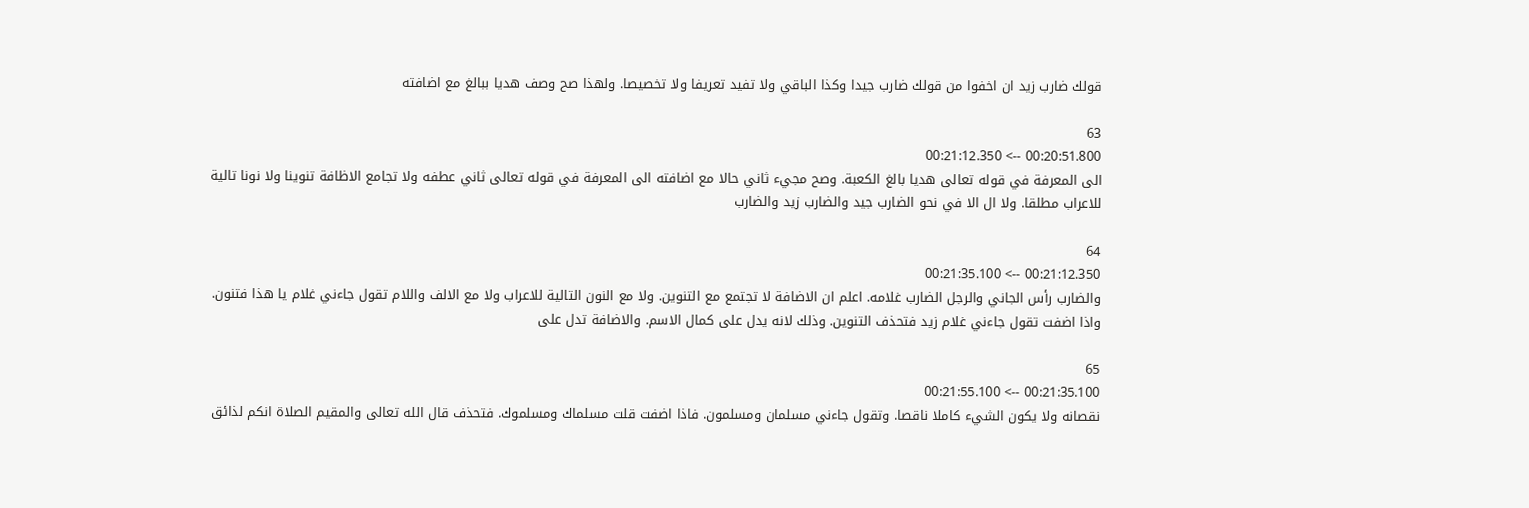قولك ضارب زيد ان اخفوا من قولك ضارب جيدا وكذا الباقي ولا تفيد تعريفا ولا تخصيصا. ولهذا صح وصف هديا ببالغ مع اضافته

63
00:20:51.800 --> 00:21:12.350
الى المعرفة في قوله تعالى هديا بالغ الكعبة. وصح مجيء ثاني حالا مع اضافته الى المعرفة في قوله تعالى ثاني عطفه ولا تجامع الاظافة تنوينا ولا نونا تالية للاعراب مطلقا. ولا ال الا في نحو الضارب جيد والضارب زيد والضارب

64
00:21:12.350 --> 00:21:35.100
والضارب رأس الجاني والرجل الضارب غلامه. اعلم ان الاضافة لا تجتمع مع التنوين. ولا مع النون التالية للاعراب ولا مع الالف واللام تقول جاءني غلام يا هذا فتنون. واذا اضفت تقول جاءني غلام زيد فتحذف التنوين. وذلك لانه يدل على كمال الاسم. والاضافة تدل على

65
00:21:35.100 --> 00:21:55.100
نقصانه ولا يكون الشيء كاملا ناقصا. وتقول جاءني مسلمان ومسلمون. فاذا اضفت قلت مسلماك ومسلموك. فتحذف قال الله تعالى والمقيم الصلاة انكم لذائق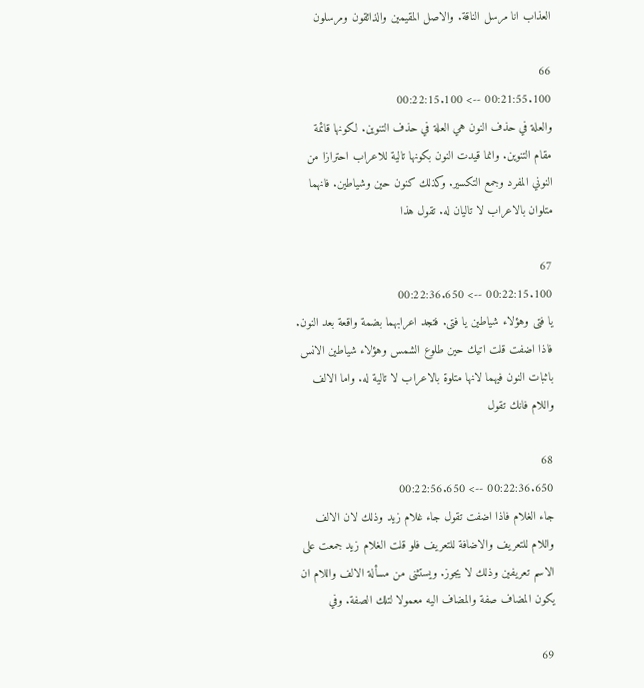العذاب انا مرسل الناقة. والاصل المقيمين والذائقون ومرسلون

66
00:21:55.100 --> 00:22:15.100
والعلة في حذف النون هي العلة في حذف التنوين. لكونها قائمة مقام التنوين. وانما قيدت النون بكونها تالية للاعراب احترازا من النوني المفرد وجمع التكسير. وكذلك كنون حين وشياطين. فانهما متلوان بالاعراب لا تاليان له. تقول هذا

67
00:22:15.100 --> 00:22:36.650
يا فتى وهؤلاء شياطين يا فتى. فتجد اعرابهما بضمة واقعة بعد النون. فاذا اضفت قلت اتيك حين طلوع الشمس وهؤلاء شياطين الانس باثبات النون فيهما لانها متلوة بالاعراب لا تالية له. واما الالف واللام فانك تقول

68
00:22:36.650 --> 00:22:56.650
جاء الغلام فاذا اضفت تقول جاء غلام زيد وذلك لان الالف واللام للتعريف والاضافة للتعريف فلو قلت الغلام زيد جمعت على الاسم تعريفين وذلك لا يجوز. ويستثنى من مسألة الالف واللام ان يكون المضاف صفة والمضاف اليه معمولا لتلك الصفة. وفي

69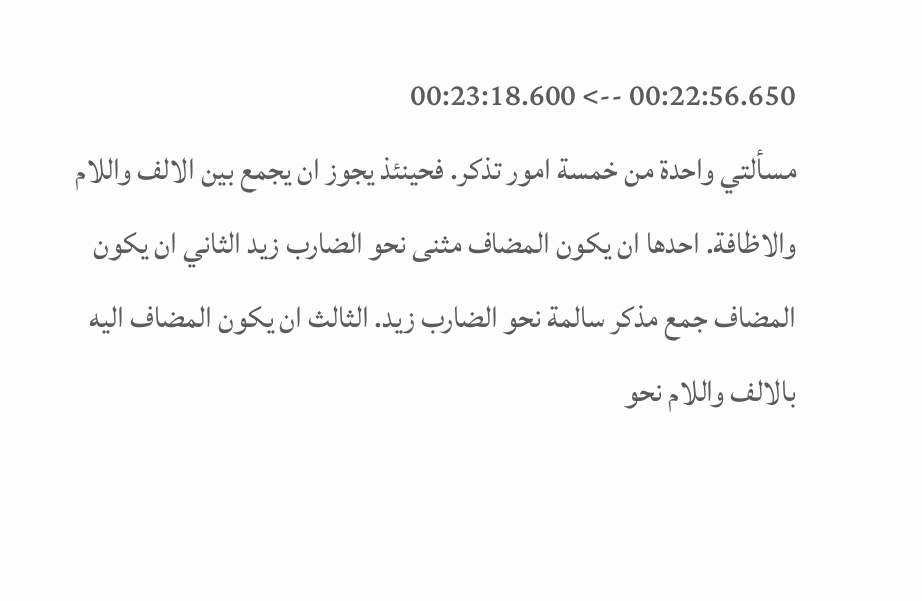00:22:56.650 --> 00:23:18.600
مسألتي واحدة من خمسة امور تذكر. فحينئذ يجوز ان يجمع بين الالف واللام والاظافة. احدها ان يكون المضاف مثنى نحو الضارب زيد الثاني ان يكون المضاف جمع مذكر سالمة نحو الضارب زيد. الثالث ان يكون المضاف اليه بالالف واللام نحو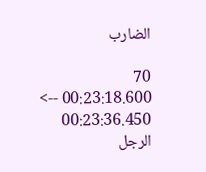الضارب

70
00:23:18.600 --> 00:23:36.450
الرجل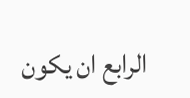الرابع ان يكون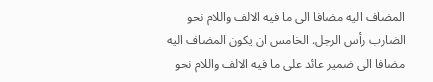المضاف اليه مضافا الى ما فيه الالف واللام نحو الضارب رأس الرجل. الخامس ان يكون المضاف اليه مضافا الى ضمير عائد على ما فيه الالف واللام نحو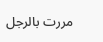مررت بالرجل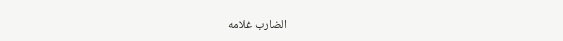الضارب غلامه